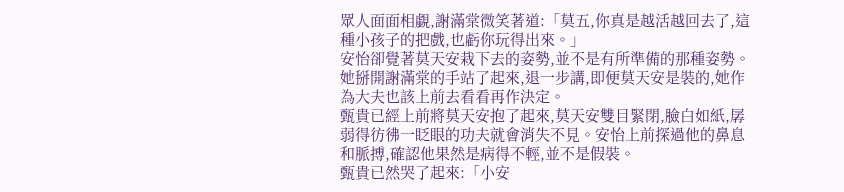眾人面面相覷,謝滿棠微笑著道:「莫五,你真是越活越回去了,這種小孩子的把戲,也虧你玩得出來。」
安怡卻覺著莫天安栽下去的姿勢,並不是有所準備的那種姿勢。她掰開謝滿棠的手站了起來,退一步講,即便莫天安是裝的,她作為大夫也該上前去看看再作決定。
甄貴已經上前將莫天安抱了起來,莫天安雙目緊閉,臉白如紙,孱弱得彷彿一眨眼的功夫就會消失不見。安怡上前探過他的鼻息和脈搏,確認他果然是病得不輕,並不是假裝。
甄貴已然哭了起來:「小安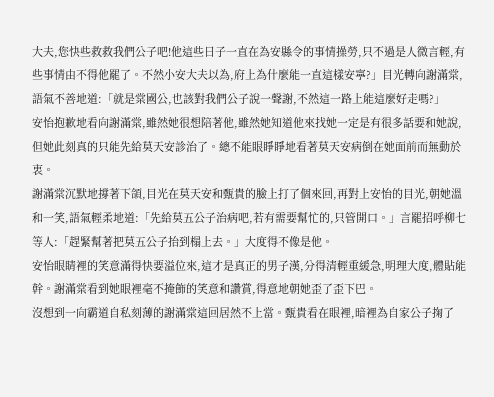大夫,您快些救救我們公子吧!他這些日子一直在為安縣令的事情操勞,只不過是人微言輕,有些事情由不得他罷了。不然小安大夫以為,府上為什麼能一直這樣安寧?」目光轉向謝滿棠,語氣不善地道:「就是棠國公,也該對我們公子說一聲謝,不然這一路上能這麼好走嗎?」
安怡抱歉地看向謝滿棠,雖然她很想陪著他,雖然她知道他來找她一定是有很多話要和她說,但她此刻真的只能先給莫天安診治了。總不能眼睜睜地看著莫天安病倒在她面前而無動於衷。
謝滿棠沉默地撐著下頜,目光在莫天安和甄貴的臉上打了個來回,再對上安怡的目光,朝她溫和一笑,語氣輕柔地道:「先給莫五公子治病吧,若有需要幫忙的,只管開口。」言罷招呼柳七等人:「趕緊幫著把莫五公子抬到榻上去。」大度得不像是他。
安怡眼睛裡的笑意滿得快要溢位來,這才是真正的男子漢,分得清輕重緩急,明理大度,體貼能幹。謝滿棠看到她眼裡毫不掩飾的笑意和讚賞,得意地朝她歪了歪下巴。
沒想到一向霸道自私刻薄的謝滿棠這回居然不上當。甄貴看在眼裡,暗裡為自家公子掬了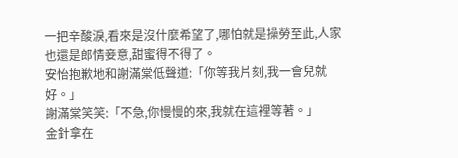一把辛酸淚,看來是沒什麼希望了,哪怕就是操勞至此,人家也還是郎情妾意,甜蜜得不得了。
安怡抱歉地和謝滿棠低聲道:「你等我片刻,我一會兒就好。」
謝滿棠笑笑:「不急,你慢慢的來,我就在這裡等著。」
金針拿在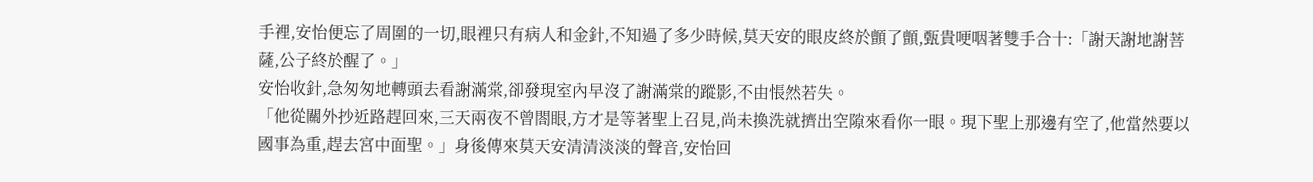手裡,安怡便忘了周圍的一切,眼裡只有病人和金針,不知過了多少時候,莫天安的眼皮終於顫了顫,甄貴哽咽著雙手合十:「謝天謝地謝菩薩,公子終於醒了。」
安怡收針,急匆匆地轉頭去看謝滿棠,卻發現室內早沒了謝滿棠的蹤影,不由悵然若失。
「他從關外抄近路趕回來,三天兩夜不曾閤眼,方才是等著聖上召見,尚未換洗就擠出空隙來看你一眼。現下聖上那邊有空了,他當然要以國事為重,趕去宮中面聖。」身後傳來莫天安清清淡淡的聲音,安怡回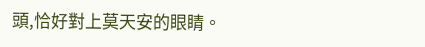頭,恰好對上莫天安的眼睛。